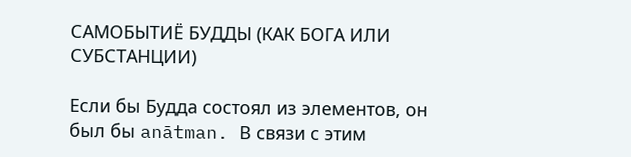САМОБЫТИЁ БУДДЫ (КАК БОГА ИЛИ СУБСТАНЦИИ)

Если бы Будда состоял из элементов, он был бы anātman. В связи с этим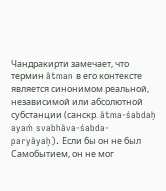Чандракирти замечает, что термин ātman в его контексте является синонимом реальной, независимой или абсолютной субстанции (санскр. ātma-śabdaḥ ayaṁ svabhāva-śabda-paryāyaḥ). Если бы он не был Самобытием, он не мог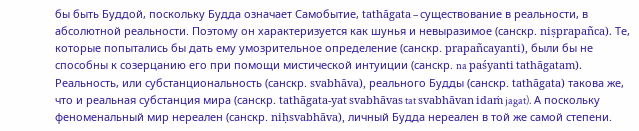бы быть Буддой, поскольку Будда означает Самобытие, tathāgata – существование в реальности, в абсолютной реальности. Поэтому он характеризуется как шунья и невыразимое (санскр. niṣprapañca). Те, которые попытались бы дать ему умозрительное определение (санскр. prapañcayanti), были бы не способны к созерцанию его при помощи мистической интуиции (санскр. na paśyanti tathāgatam). Реальность, или субстанциональность (санскр. svabhāva), реального Будды (санскр. tathāgata) такова же, что и реальная субстанция мира (санскр. tathāgata-yat svabhāvas tat svabhāvan idaṁ jagat). А поскольку феноменальный мир нереален (санскр. niḥsvabhāva), личный Будда нереален в той же самой степени.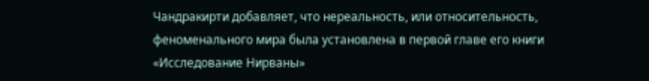Чандракирти добавляет, что нереальность, или относительность, феноменального мира была установлена в первой главе его книги «Исследование Нирваны»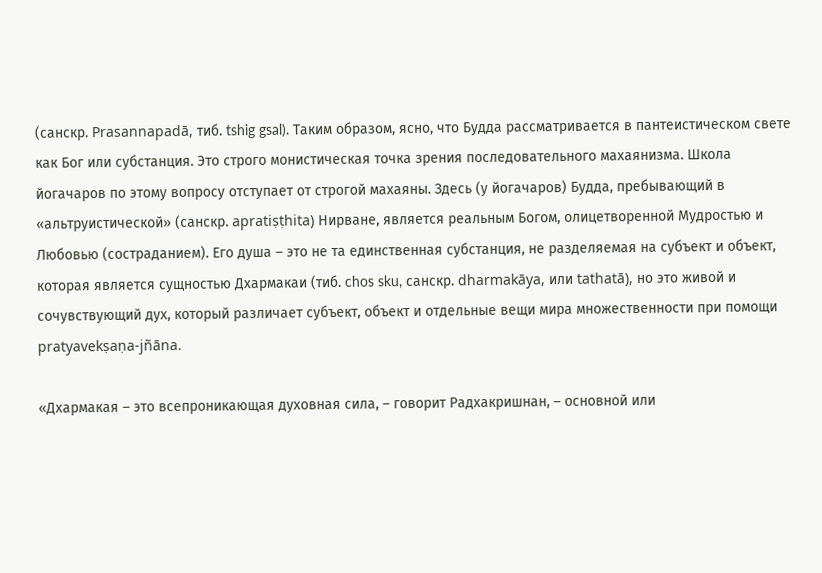(санскр. Prasannapadā, тиб. tshig gsal). Таким образом, ясно, что Будда рассматривается в пантеистическом свете как Бог или субстанция. Это строго монистическая точка зрения последовательного махаянизма. Школа йогачаров по этому вопросу отступает от строгой махаяны. Здесь (у йогачаров) Будда, пребывающий в «альтруистической» (санскр. apratiṣṭhita) Нирване, является реальным Богом, олицетворенной Мудростью и Любовью (состраданием). Его душа – это не та единственная субстанция, не разделяемая на субъект и объект, которая является сущностью Дхармакаи (тиб. chos sku, санскр. dharmakāya, или tathatā), но это живой и сочувствующий дух, который различает субъект, объект и отдельные вещи мира множественности при помощи pratyavekṣaṇa-jñāna.

«Дхармакая – это всепроникающая духовная сила, – говорит Радхакришнан, – основной или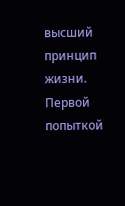высший принцип жизни. Первой попыткой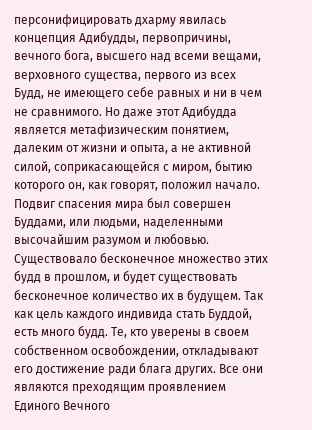персонифицировать дхарму явилась концепция Адибудды, первопричины, вечного бога, высшего над всеми вещами, верховного существа, первого из всех Будд, не имеющего себе равных и ни в чем не сравнимого. Но даже этот Адибудда является метафизическим понятием, далеким от жизни и опыта, а не активной силой, соприкасающейся с миром, бытию которого он, как говорят, положил начало. Подвиг спасения мира был совершен Буддами, или людьми, наделенными высочайшим разумом и любовью. Существовало бесконечное множество этих будд в прошлом, и будет существовать бесконечное количество их в будущем. Так как цель каждого индивида стать Буддой, есть много будд. Те, кто уверены в своем собственном освобождении, откладывают его достижение ради блага других. Все они являются преходящим проявлением Единого Вечного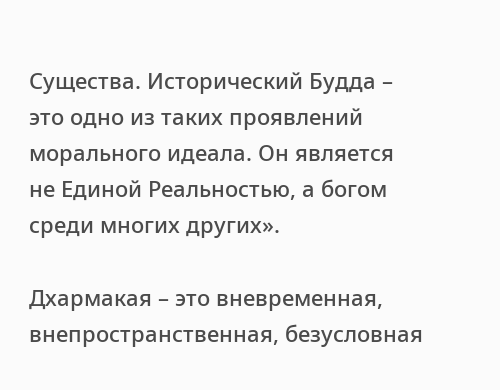Существа. Исторический Будда – это одно из таких проявлений морального идеала. Он является не Единой Реальностью, а богом среди многих других».

Дхармакая – это вневременная, внепространственная, безусловная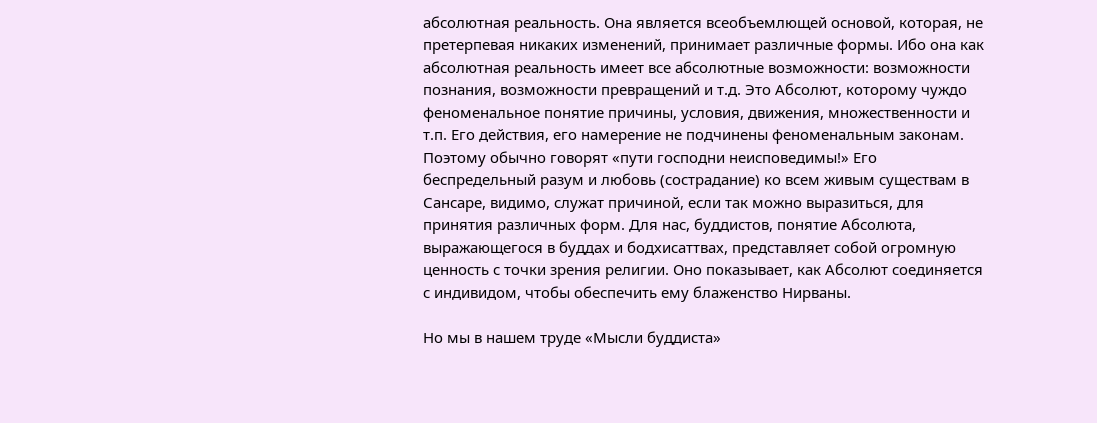абсолютная реальность. Она является всеобъемлющей основой, которая, не претерпевая никаких изменений, принимает различные формы. Ибо она как абсолютная реальность имеет все абсолютные возможности: возможности познания, возможности превращений и т.д. Это Абсолют, которому чуждо феноменальное понятие причины, условия, движения, множественности и т.п. Его действия, его намерение не подчинены феноменальным законам. Поэтому обычно говорят «пути господни неисповедимы!» Его беспредельный разум и любовь (сострадание) ко всем живым существам в Сансаре, видимо, служат причиной, если так можно выразиться, для принятия различных форм. Для нас, буддистов, понятие Абсолюта, выражающегося в буддах и бодхисаттвах, представляет собой огромную ценность с точки зрения религии. Оно показывает, как Абсолют соединяется с индивидом, чтобы обеспечить ему блаженство Нирваны.

Но мы в нашем труде «Мысли буддиста»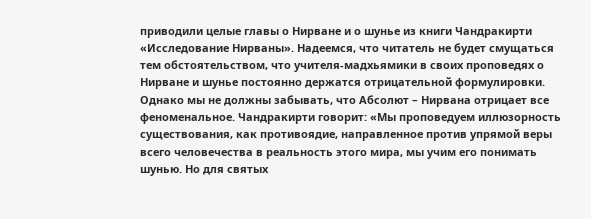приводили целые главы о Нирване и о шунье из книги Чандракирти «Исследование Нирваны». Надеемся, что читатель не будет смущаться тем обстоятельством, что учителя-мадхьямики в своих проповедях о Нирване и шунье постоянно держатся отрицательной формулировки. Однако мы не должны забывать, что Абсолют – Нирвана отрицает все феноменальное. Чандракирти говорит: «Мы проповедуем иллюзорность существования, как противоядие, направленное против упрямой веры всего человечества в реальность этого мира, мы учим его понимать шунью. Но для святых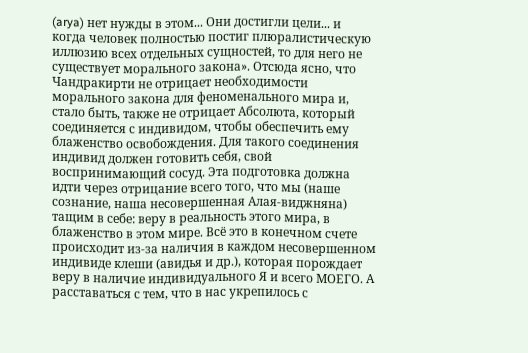(arya) нет нужды в этом... Они достигли цели... и когда человек полностью постиг плюралистическую иллюзию всех отдельных сущностей, то для него не существует морального закона». Отсюда ясно, что Чандракирти не отрицает необходимости морального закона для феноменального мира и, стало быть, также не отрицает Абсолюта, который соединяется с индивидом, чтобы обеспечить ему блаженство освобождения. Для такого соединения индивид должен готовить себя, свой воспринимающий сосуд. Эта подготовка должна идти через отрицание всего того, что мы (наше сознание, наша несовершенная Алая-виджняна) тащим в себе: веру в реальность этого мира, в блаженство в этом мире. Всё это в конечном счете происходит из-за наличия в каждом несовершенном индивиде клеши (авидья и др.), которая порождает веру в наличие индивидуального Я и всего МОЕГО. А расставаться с тем, что в нас укрепилось с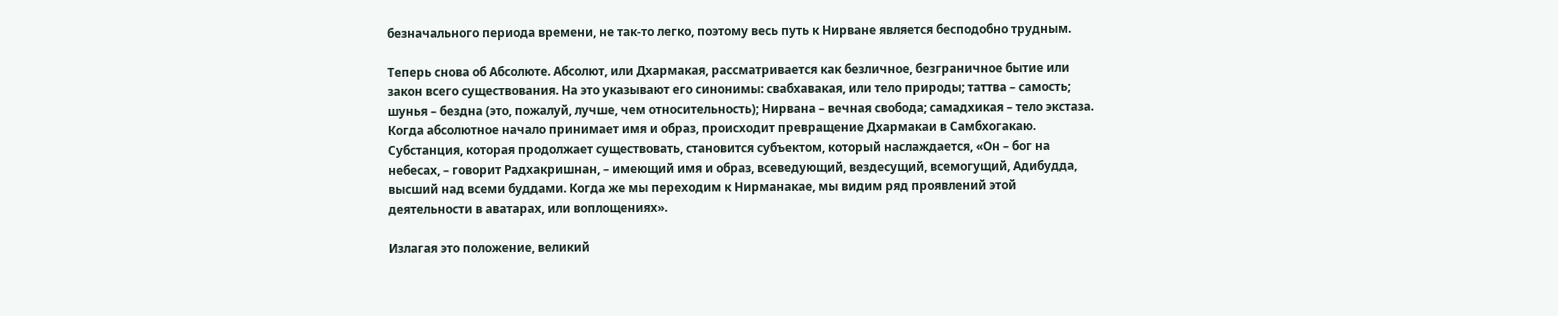безначального периода времени, не так-то легко, поэтому весь путь к Нирване является бесподобно трудным.

Теперь снова об Абсолюте. Абсолют, или Дхармакая, рассматривается как безличное, безграничное бытие или закон всего существования. На это указывают его синонимы: свабхавакая, или тело природы; таттва – самость; шунья – бездна (это, пожалуй, лучше, чем относительность); Нирвана – вечная свобода; самадхикая – тело экстаза. Когда абсолютное начало принимает имя и образ, происходит превращение Дхармакаи в Самбхогакаю. Субстанция, которая продолжает существовать, становится субъектом, который наслаждается, «Он – бог на небесах, – говорит Радхакришнан, – имеющий имя и образ, всеведующий, вездесущий, всемогущий, Адибудда, высший над всеми буддами. Когда же мы переходим к Нирманакае, мы видим ряд проявлений этой деятельности в аватарах, или воплощениях».

Излагая это положение, великий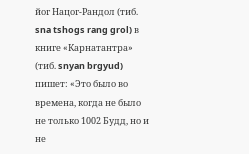йог Нацог-Рандол (тиб. sna tshogs rang grol) в книге «Карнатантра» (тиб. snyan brgyud) пишет: «Это было во времена, когда не было не только 1002 Будд, но и не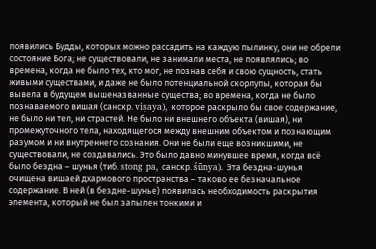появились Будды, которых можно рассадить на каждую пылинку, они не обрели состояние Бога; не существовали, не занимали места, не появлялись; во времена, когда не было тех, кто мог, не познав себя и свою сущность, стать живыми существами, и даже не было потенциальной скорлупы, которая бы вывела в будущем вышеназванные существа; во времена, когда не было познаваемого вишая (санскр. viṣaya), которое раскрыло бы свое содержание, не было ни тел, ни страстей. Не было ни внешнего объекта (вишая), ни промежуточного тела, находящегося между внешним объектом и познающим разумом и ни внутреннего сознания. Они не были еще возникшими, не существовали, не создавались. Это было давно минувшее время, когда всё было бездна – шунья (тиб. stong pa, санскр. śūnya). Эта бездна-шунья очищена вишаей дхармового пространства – таково ее безначальное содержание. В ней (в бездне-шунье) появилась необходимость раскрытия элемента, который не был запылен тонкими и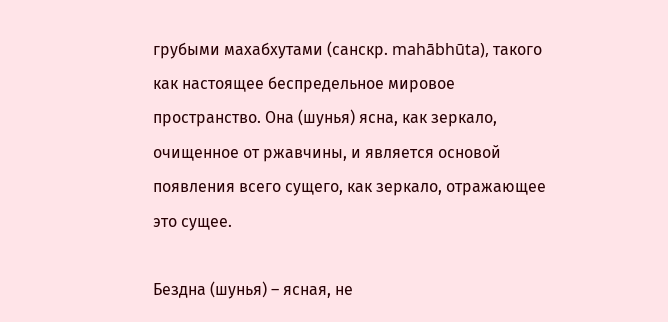грубыми махабхутами (санскр. mahābhūta), такого как настоящее беспредельное мировое пространство. Она (шунья) ясна, как зеркало, очищенное от ржавчины, и является основой появления всего сущего, как зеркало, отражающее это сущее.

Бездна (шунья) – ясная, не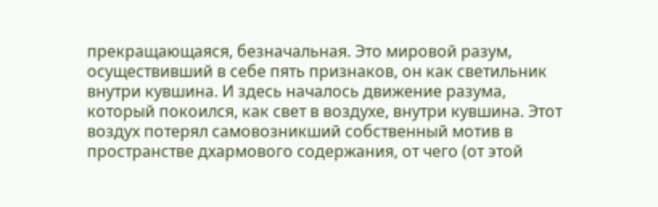прекращающаяся, безначальная. Это мировой разум, осуществивший в себе пять признаков, он как светильник внутри кувшина. И здесь началось движение разума, который покоился, как свет в воздухе, внутри кувшина. Этот воздух потерял самовозникший собственный мотив в пространстве дхармового содержания, от чего (от этой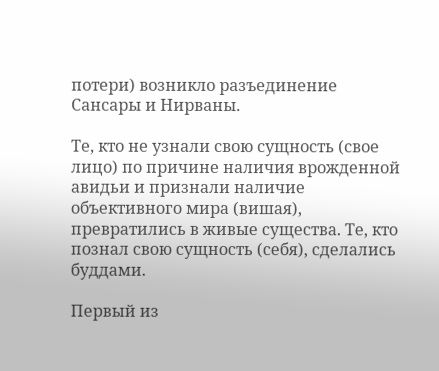потери) возникло разъединение Сансары и Нирваны.

Те, кто не узнали свою сущность (свое лицо) по причине наличия врожденной авидьи и признали наличие объективного мира (вишая), превратились в живые существа. Те, кто познал свою сущность (себя), сделались буддами.

Первый из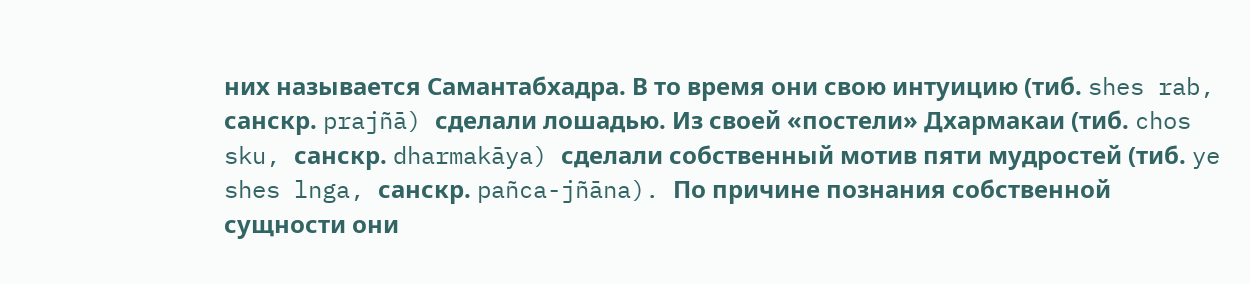них называется Самантабхадра. В то время они свою интуицию (тиб. shes rab, санскр. prajñā) сделали лошадью. Из своей «постели» Дхармакаи (тиб. chos sku, санскр. dharmakāya) сделали собственный мотив пяти мудростей (тиб. ye shes lnga, санскр. pañca-jñāna). По причине познания собственной сущности они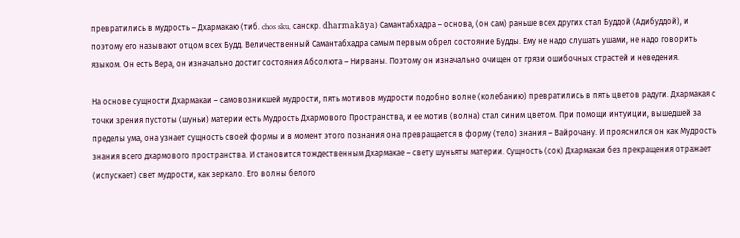превратились в мудрость – Дхармакаю (тиб. chos sku, санскр. dharmakāya) Самантабхадра – основа, (он сам) раньше всех других стал Буддой (Адибуддой), и поэтому его называют отцом всех Будд. Величественный Самантабхадра самым первым обрел состояние Будды. Ему не надо слушать ушами, не надо говорить языком. Он есть Вера, он изначально достиг состояния Абсолюта – Нирваны. Поэтому он изначально очищен от грязи ошибочных страстей и неведения.

На основе сущности Дхармакаи – самовозникшей мудрости, пять мотивов мудрости подобно волне (колебанию) превратились в пять цветов радуги. Дхармакая с точки зрения пустоты (шуньи) материи есть Мудрость Дхармового Пространства, и ее мотив (волна) стал синим цветом. При помощи интуиции, вышедшей за пределы ума, она узнает сущность своей формы и в момент этого познания она превращается в форму (тело) знания – Вайрочану. И прояснился он как Мудрость знания всего дхармового пространства. И становится тождественным Дхармакае – свету шуньяты материи. Сущность (сок) Дхармакаи без прекращения отражает (испускает) свет мудрости, как зеркало. Его волны белого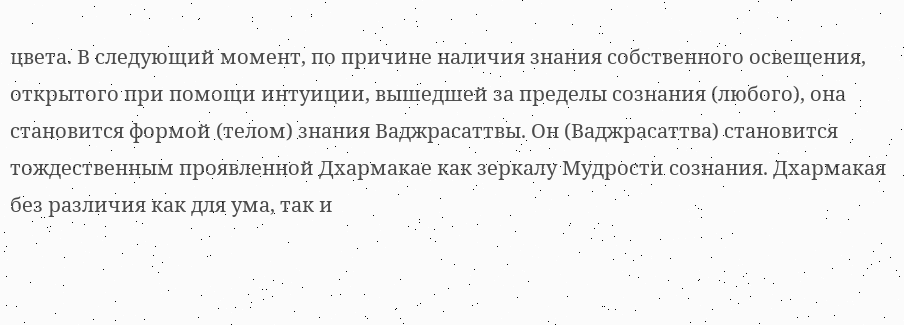цвета. В следующий момент, по причине наличия знания собственного освещения, открытого при помощи интуиции, вышедшей за пределы сознания (любого), она становится формой (телом) знания Ваджрасаттвы. Он (Ваджрасаттва) становится тождественным проявленной Дхармакае как зеркалу Мудрости сознания. Дхармакая без различия как для ума, так и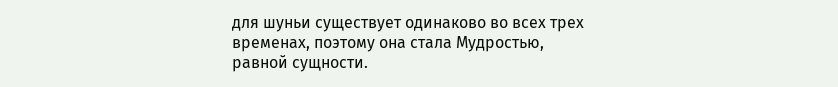для шуньи существует одинаково во всех трех временах, поэтому она стала Мудростью, равной сущности.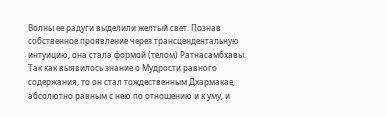Волны ее радуги выделили желтый свет. Познав собственное проявление через трансцендентальную интуицию, она стала формой (телом) Ратнасамбхавы. Так как выявилось знание о Мудрости равного содержания, то он стал тождественным Дхармакае, абсолютно равным с нею по отношению и к уму, и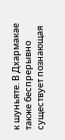к шуньяте. В Дхармакае также беспрерывно существует познающая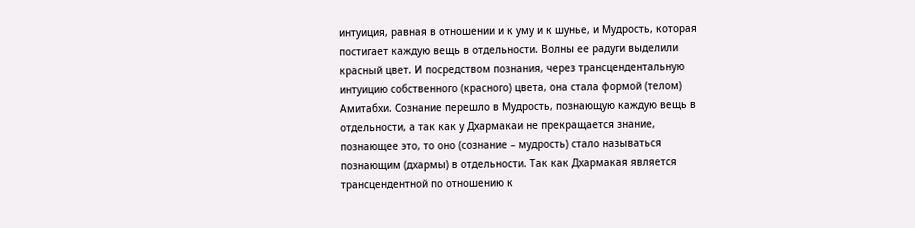интуиция, равная в отношении и к уму и к шунье, и Мудрость, которая постигает каждую вещь в отдельности. Волны ее радуги выделили красный цвет. И посредством познания, через трансцендентальную интуицию собственного (красного) цвета, она стала формой (телом) Амитабхи. Сознание перешло в Мудрость, познающую каждую вещь в отдельности, а так как у Дхармакаи не прекращается знание, познающее это, то оно (сознание – мудрость) стало называться познающим (дхармы) в отдельности. Так как Дхармакая является трансцендентной по отношению к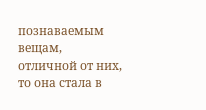познаваемым вещам, отличной от них, то она стала в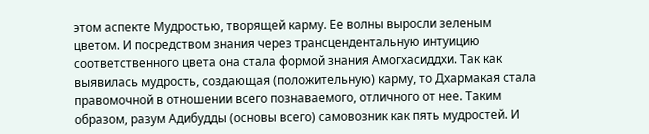этом аспекте Мудростью, творящей карму. Ее волны выросли зеленым цветом. И посредством знания через трансцендентальную интуицию соответственного цвета она стала формой знания Амогхасиддхи. Так как выявилась мудрость, создающая (положительную) карму, то Дхармакая стала правомочной в отношении всего познаваемого, отличного от нее. Таким образом, разум Адибудды (основы всего) самовозник как пять мудростей. И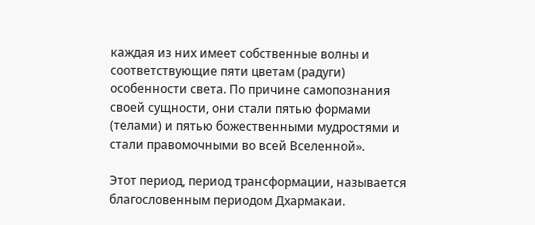каждая из них имеет собственные волны и соответствующие пяти цветам (радуги) особенности света. По причине самопознания своей сущности, они стали пятью формами (телами) и пятью божественными мудростями и стали правомочными во всей Вселенной».

Этот период, период трансформации, называется благословенным периодом Дхармакаи.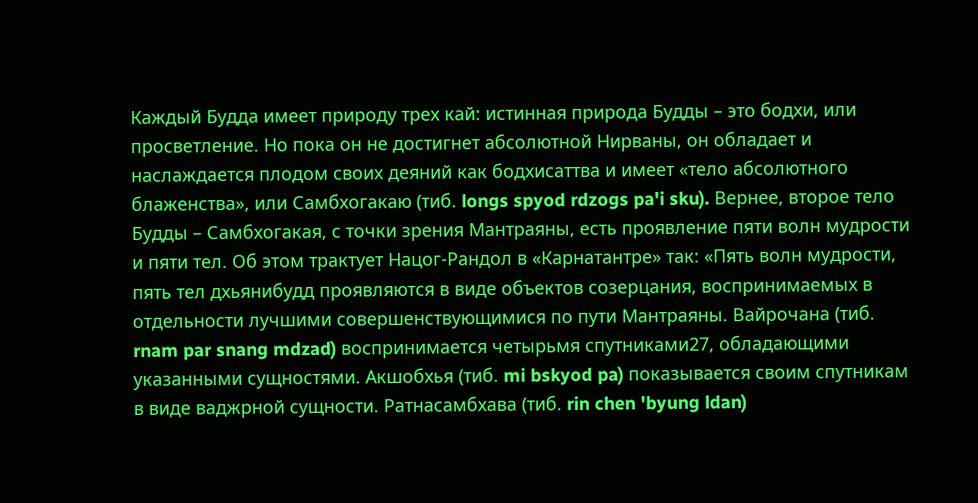Каждый Будда имеет природу трех кай: истинная природа Будды – это бодхи, или просветление. Но пока он не достигнет абсолютной Нирваны, он обладает и наслаждается плодом своих деяний как бодхисаттва и имеет «тело абсолютного блаженства», или Самбхогакаю (тиб. longs spyod rdzogs pa'i sku). Вернее, второе тело Будды – Самбхогакая, с точки зрения Мантраяны, есть проявление пяти волн мудрости и пяти тел. Об этом трактует Нацог-Рандол в «Карнатантре» так: «Пять волн мудрости, пять тел дхьянибудд проявляются в виде объектов созерцания, воспринимаемых в отдельности лучшими совершенствующимися по пути Мантраяны. Вайрочана (тиб. rnam par snang mdzad) воспринимается четырьмя спутниками27, обладающими указанными сущностями. Акшобхья (тиб. mi bskyod pa) показывается своим спутникам в виде ваджрной сущности. Ратнасамбхава (тиб. rin chen 'byung ldan)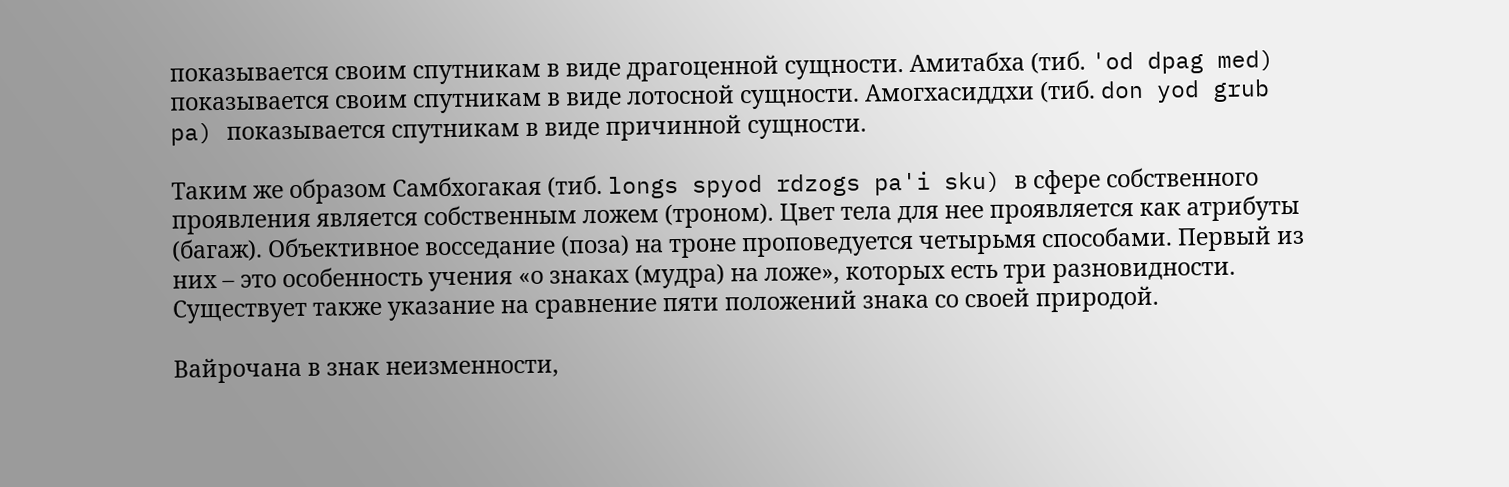показывается своим спутникам в виде драгоценной сущности. Амитабха (тиб. 'od dpag med) показывается своим спутникам в виде лотосной сущности. Амогхасиддхи (тиб. don yod grub pa) показывается спутникам в виде причинной сущности.

Таким же образом Самбхогакая (тиб. longs spyod rdzogs pa'i sku) в сфере собственного проявления является собственным ложем (троном). Цвет тела для нее проявляется как атрибуты (багаж). Объективное восседание (поза) на троне проповедуется четырьмя способами. Первый из них – это особенность учения «о знаках (мудра) на ложе», которых есть три разновидности. Существует также указание на сравнение пяти положений знака со своей природой.

Вайрочана в знак неизменности,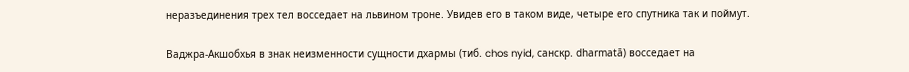неразъединения трех тел восседает на львином троне. Увидев его в таком виде, четыре его спутника так и поймут.

Ваджра-Акшобхья в знак неизменности сущности дхармы (тиб. chos nyid, санскр. dharmatā) восседает на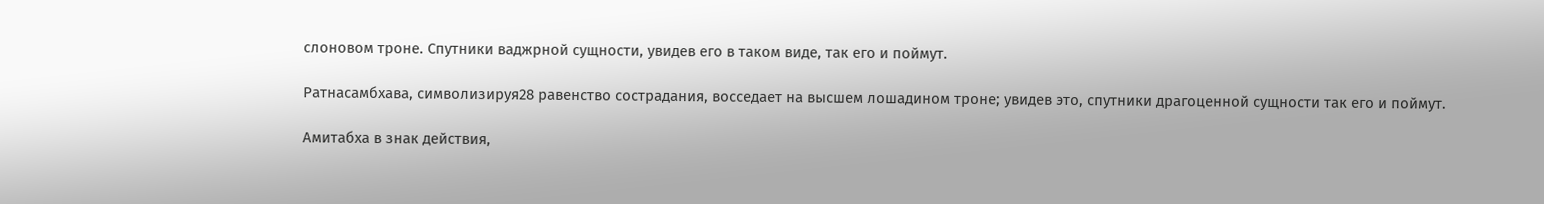слоновом троне. Спутники ваджрной сущности, увидев его в таком виде, так его и поймут.

Ратнасамбхава, символизируя28 равенство сострадания, восседает на высшем лошадином троне; увидев это, спутники драгоценной сущности так его и поймут.

Амитабха в знак действия,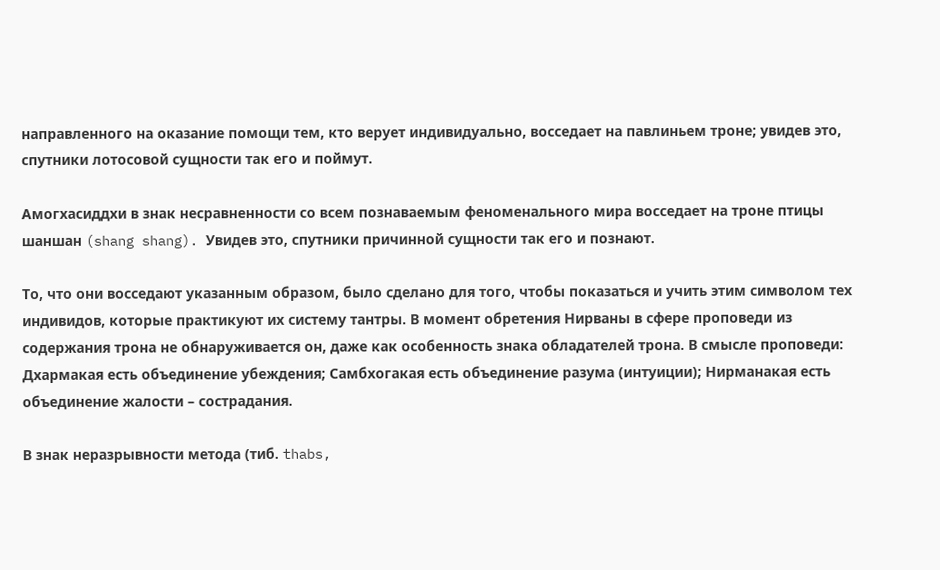направленного на оказание помощи тем, кто верует индивидуально, восседает на павлиньем троне; увидев это, спутники лотосовой сущности так его и поймут.

Амогхасиддхи в знак несравненности со всем познаваемым феноменального мира восседает на троне птицы шаншан (shang shang). Увидев это, спутники причинной сущности так его и познают.

То, что они восседают указанным образом, было сделано для того, чтобы показаться и учить этим символом тех индивидов, которые практикуют их систему тантры. В момент обретения Нирваны в сфере проповеди из содержания трона не обнаруживается он, даже как особенность знака обладателей трона. В смысле проповеди: Дхармакая есть объединение убеждения; Самбхогакая есть объединение разума (интуиции); Нирманакая есть объединение жалости – сострадания.

В знак неразрывности метода (тиб. thabs,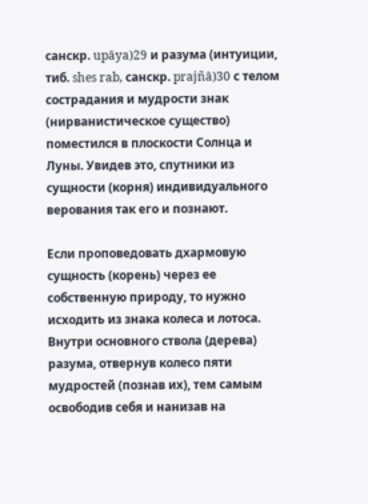санскр. upāya)29 и разума (интуиции, тиб. shes rab, санскр. prajñā)30 с телом сострадания и мудрости знак (нирванистическое существо) поместился в плоскости Солнца и Луны. Увидев это, спутники из сущности (корня) индивидуального верования так его и познают.

Если проповедовать дхармовую сущность (корень) через ее собственную природу, то нужно исходить из знака колеса и лотоса. Внутри основного ствола (дерева) разума, отвернув колесо пяти мудростей (познав их), тем самым освободив себя и нанизав на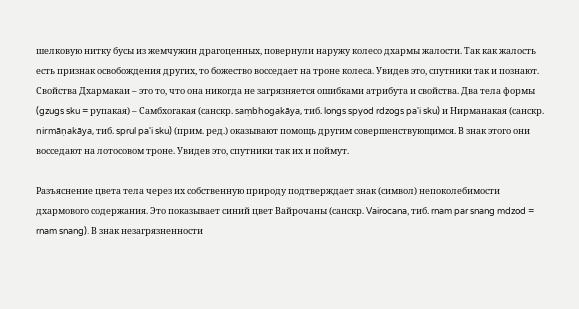шелковую нитку бусы из жемчужин драгоценных, повернули наружу колесо дхармы жалости. Так как жалость есть признак освобождения других, то божество восседает на троне колеса. Увидев это, спутники так и познают. Свойства Дхармакаи – это то, что она никогда не загрязняется ошибками атрибута и свойства. Два тела формы (gzugs sku = рупакая) – Самбхогакая (санскр. saṃbhogakāya, тиб. longs spyod rdzogs pa'i sku) и Нирманакая (санскр. nirmāṇakāya, тиб. sprul pa'i sku) (прим. ред.) оказывают помощь другим совершенствующимся. В знак этого они восседают на лотосовом троне. Увидев это, спутники так их и поймут.

Разъяснение цвета тела через их собственную природу подтверждает знак (символ) непоколебимости дхармового содержания. Это показывает синий цвет Вайрочаны (санскр. Vairocana, тиб. rnam par snang mdzod = rnam snang). В знак незагрязненности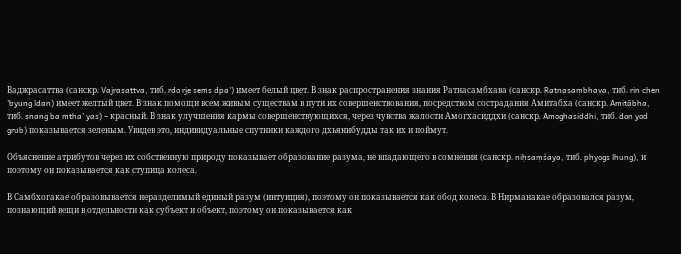Ваджрасаттва (санскр. Vajrasattva, тиб. rdo rje sems dpa') имеет белый цвет. В знак распространения знания Ратнасамбхава (санскр. Ratnasaṃbhava, тиб. rin chen 'byung ldan) имеет желтый цвет. В знак помощи всем живым существам в пути их совершенствования, посредством сострадания Амитабха (санскр. Amitābha, тиб. snang ba mtha' yas) – красный. В знак улучшения кармы совершенствующихся, через чувства жалости Амогхасиддхи (санскр. Amoghasiddhi, тиб. don yod grub) показывается зеленым. Увидев это, индивидуальные спутники каждого дхьянибудды так их и поймут.

Объяснение атрибутов через их собственную природу показывает образование разума, не впадающего в сомнения (санскр. niḥsaṃśaya, тиб. phyogs lhung), и поэтому он показывается как ступица колеса.

В Самбхогакае образовывается неразделимый единый разум (интуиция), поэтому он показывается как обод колеса. В Нирманакае образовался разум, познающий вещи в отдельности как субъект и объект, поэтому он показывается как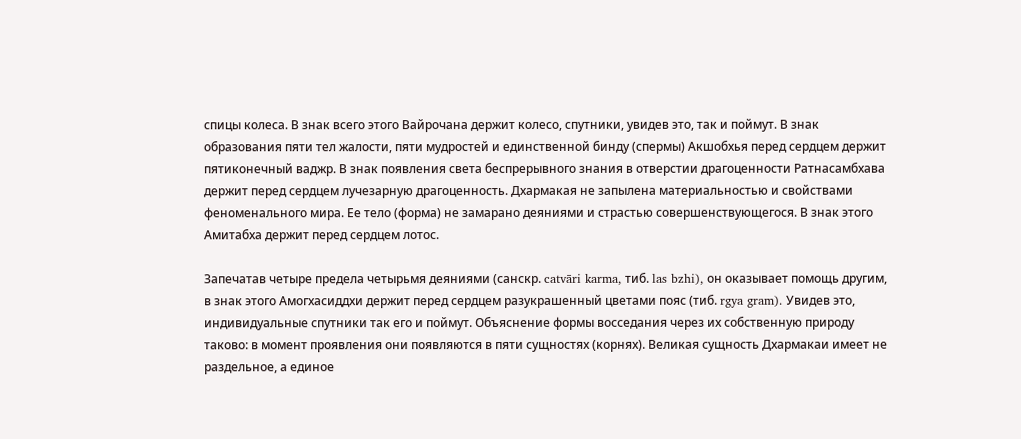спицы колеса. В знак всего этого Вайрочана держит колесо, спутники, увидев это, так и поймут. В знак образования пяти тел жалости, пяти мудростей и единственной бинду (спермы) Акшобхья перед сердцем держит пятиконечный ваджр. В знак появления света беспрерывного знания в отверстии драгоценности Ратнасамбхава держит перед сердцем лучезарную драгоценность. Дхармакая не запылена материальностью и свойствами феноменального мира. Ее тело (форма) не замарано деяниями и страстью совершенствующегося. В знак этого Амитабха держит перед сердцем лотос.

Запечатав четыре предела четырьмя деяниями (санскр. catvāri karma, тиб. las bzhi), он оказывает помощь другим, в знак этого Амогхасиддхи держит перед сердцем разукрашенный цветами пояс (тиб. rgya gram). Увидев это, индивидуальные спутники так его и поймут. Объяснение формы восседания через их собственную природу таково: в момент проявления они появляются в пяти сущностях (корнях). Великая сущность Дхармакаи имеет не раздельное, а единое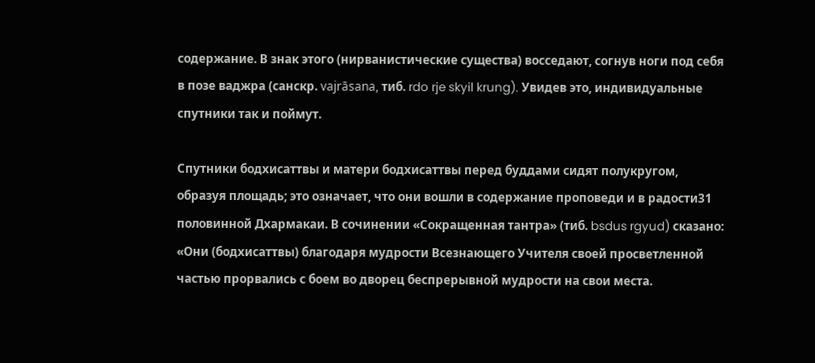содержание. В знак этого (нирванистические существа) восседают, согнув ноги под себя в позе ваджра (санскр. vajrāsana, тиб. rdo rje skyil krung). Увидев это, индивидуальные спутники так и поймут.

Спутники бодхисаттвы и матери бодхисаттвы перед буддами сидят полукругом, образуя площадь; это означает, что они вошли в содержание проповеди и в радости31 половинной Дхармакаи. В сочинении «Сокращенная тантра» (тиб. bsdus rgyud) сказано: «Они (бодхисаттвы) благодаря мудрости Всезнающего Учителя своей просветленной частью прорвались с боем во дворец беспрерывной мудрости на свои места.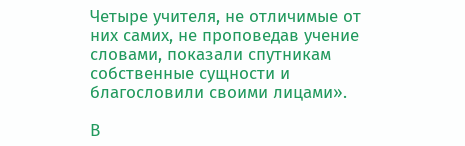Четыре учителя, не отличимые от них самих, не проповедав учение словами, показали спутникам собственные сущности и благословили своими лицами».

В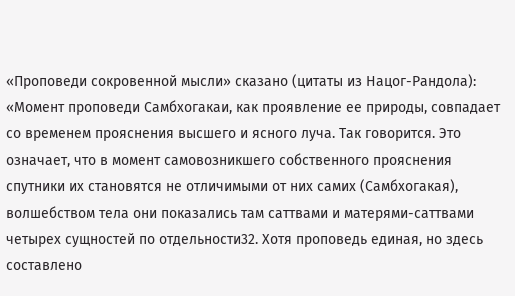«Проповеди сокровенной мысли» сказано (цитаты из Нацог-Рандола): «Момент проповеди Самбхогакаи, как проявление ее природы, совпадает со временем прояснения высшего и ясного луча. Так говорится. Это означает, что в момент самовозникшего собственного прояснения спутники их становятся не отличимыми от них самих (Самбхогакая), волшебством тела они показались там саттвами и матерями-саттвами четырех сущностей по отдельности32. Хотя проповедь единая, но здесь составлено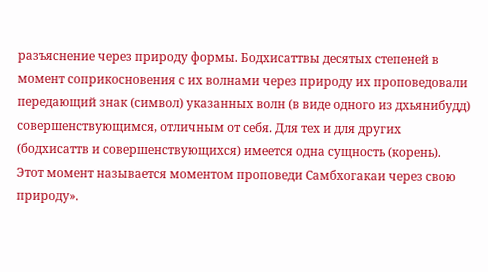разъяснение через природу формы. Бодхисаттвы десятых степеней в момент соприкосновения с их волнами через природу их проповедовали передающий знак (символ) указанных волн (в виде одного из дхьянибудд) совершенствующимся, отличным от себя. Для тех и для других (бодхисаттв и совершенствующихся) имеется одна сущность (корень). Этот момент называется моментом проповеди Самбхогакаи через свою природу».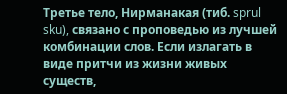Третье тело, Нирманакая (тиб. sprul sku), связано с проповедью из лучшей комбинации слов. Если излагать в виде притчи из жизни живых существ,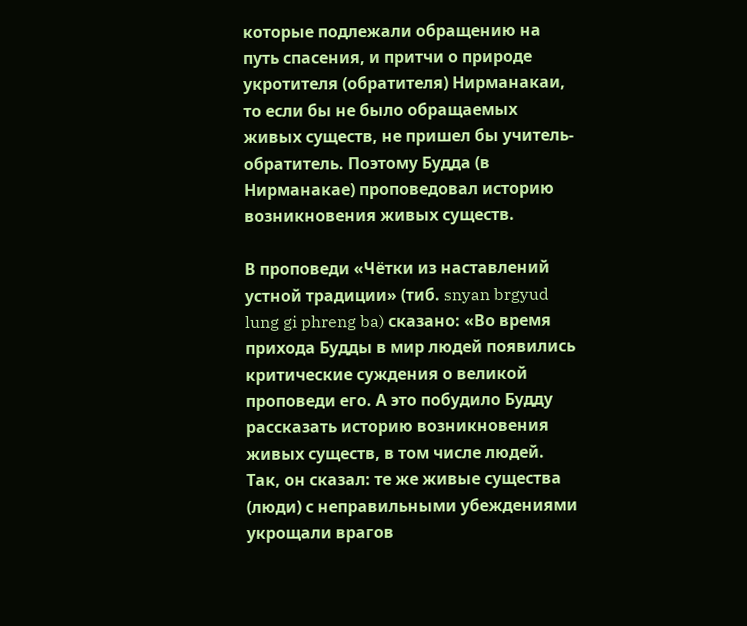которые подлежали обращению на путь спасения, и притчи о природе укротителя (обратителя) Нирманакаи, то если бы не было обращаемых живых существ, не пришел бы учитель-обратитель. Поэтому Будда (в Нирманакае) проповедовал историю возникновения живых существ.

В проповеди «Чётки из наставлений устной традиции» (тиб. snyan brgyud lung gi phreng ba) сказано: «Во время прихода Будды в мир людей появились критические суждения о великой проповеди его. А это побудило Будду рассказать историю возникновения живых существ, в том числе людей. Так, он сказал: те же живые существа (люди) с неправильными убеждениями укрощали врагов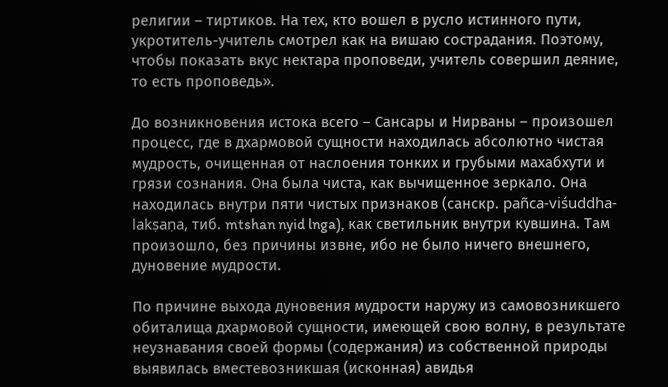религии – тиртиков. На тех, кто вошел в русло истинного пути, укротитель-учитель смотрел как на вишаю сострадания. Поэтому, чтобы показать вкус нектара проповеди, учитель совершил деяние, то есть проповедь».

До возникновения истока всего – Сансары и Нирваны – произошел процесс, где в дхармовой сущности находилась абсолютно чистая мудрость, очищенная от наслоения тонких и грубыми махабхути и грязи сознания. Она была чиста, как вычищенное зеркало. Она находилась внутри пяти чистых признаков (санскр. pañca-viśuddha-lakṣaṇa, тиб. mtshan nyid lnga), как светильник внутри кувшина. Там произошло, без причины извне, ибо не было ничего внешнего, дуновение мудрости.

По причине выхода дуновения мудрости наружу из самовозникшего обиталища дхармовой сущности, имеющей свою волну, в результате неузнавания своей формы (содержания) из собственной природы выявилась вместевозникшая (исконная) авидья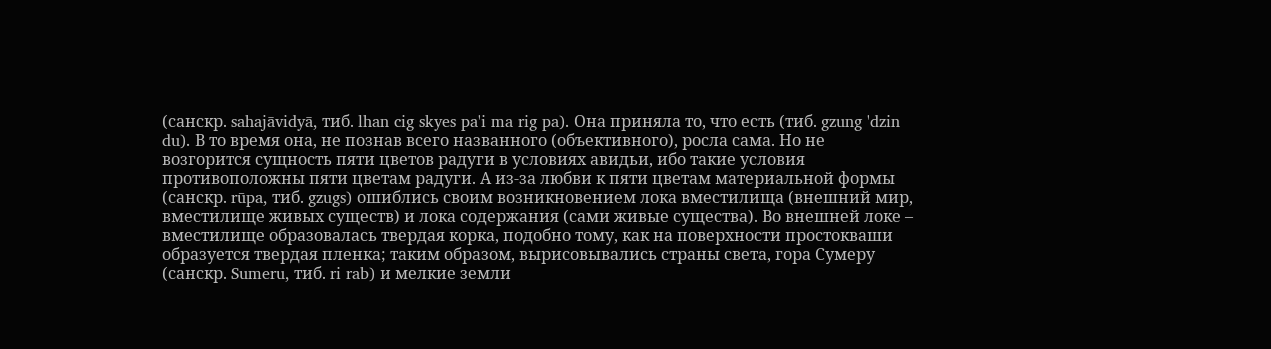(санскр. sahajāvidyā, тиб. lhan cig skyes pa'i ma rig pa). Она приняла то, что есть (тиб. gzung 'dzin du). В то время она, не познав всего названного (объективного), росла сама. Но не возгорится сущность пяти цветов радуги в условиях авидьи, ибо такие условия противоположны пяти цветам радуги. А из-за любви к пяти цветам материальной формы (санскр. rūpa, тиб. gzugs) ошиблись своим возникновением лока вместилища (внешний мир, вместилище живых существ) и лока содержания (сами живые существа). Во внешней локе – вместилище образовалась твердая корка, подобно тому, как на поверхности простокваши образуется твердая пленка; таким образом, вырисовывались страны света, гора Сумеру (санскр. Sumeru, тиб. ri rab) и мелкие земли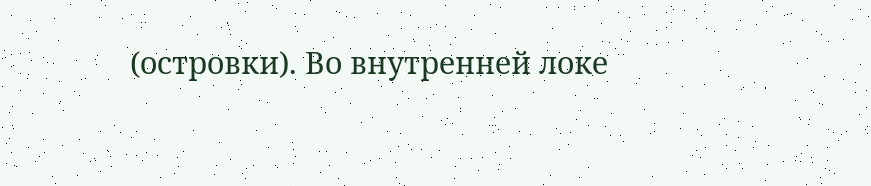(островки). Во внутренней локе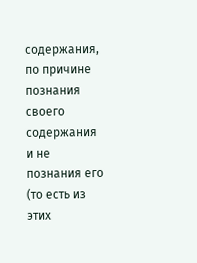содержания, по причине познания своего содержания и не познания его (то есть из этих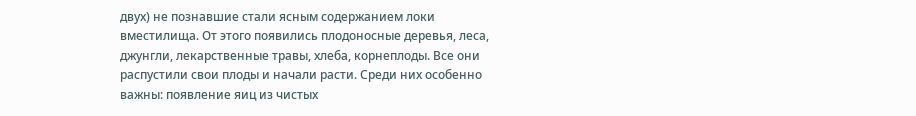двух) не познавшие стали ясным содержанием локи вместилища. От этого появились плодоносные деревья, леса, джунгли, лекарственные травы, хлеба, корнеплоды. Все они распустили свои плоды и начали расти. Среди них особенно важны: появление яиц из чистых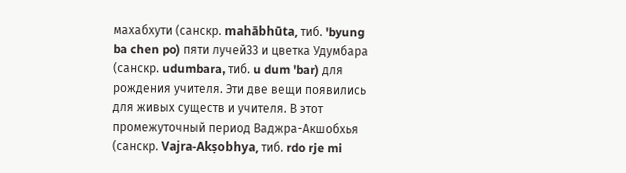махабхути (санскр. mahābhūta, тиб. 'byung ba chen po) пяти лучей33 и цветка Удумбара (санскр. udumbara, тиб. u dum 'bar) для рождения учителя. Эти две вещи появились для живых существ и учителя. В этот промежуточный период Ваджра-Акшобхья (санскр. Vajra-Akṣobhya, тиб. rdo rje mi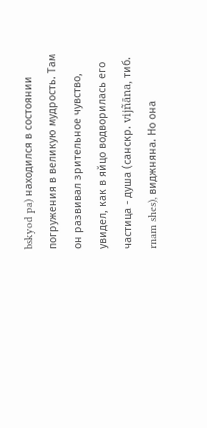bskyod pa) находился в состоянии погружения в великую мудрость. Там он развивал зрительное чувство, увидел, как в яйцо водворилась его частица - душа (санскр. vijñāna, тиб. rnam shes), виджняна. Но она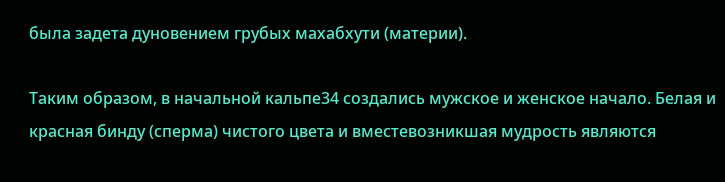была задета дуновением грубых махабхути (материи).

Таким образом, в начальной кальпе34 создались мужское и женское начало. Белая и красная бинду (сперма) чистого цвета и вместевозникшая мудрость являются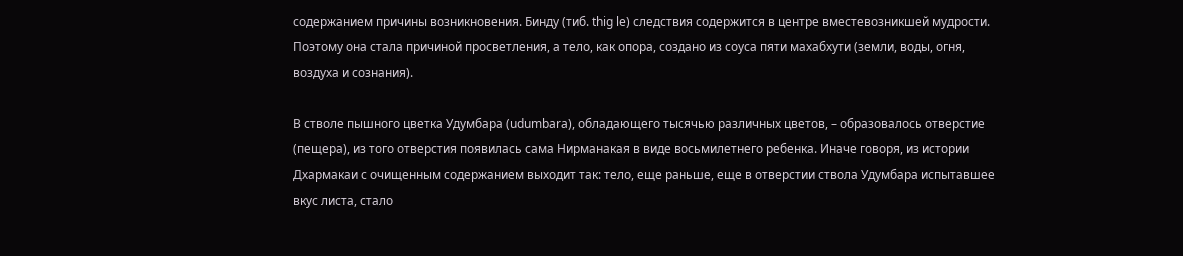содержанием причины возникновения. Бинду (тиб. thig le) следствия содержится в центре вместевозникшей мудрости. Поэтому она стала причиной просветления, а тело, как опора, создано из соуса пяти махабхути (земли, воды, огня, воздуха и сознания).

В стволе пышного цветка Удумбара (udumbara), обладающего тысячью различных цветов, – образовалось отверстие (пещера), из того отверстия появилась сама Нирманакая в виде восьмилетнего ребенка. Иначе говоря, из истории Дхармакаи с очищенным содержанием выходит так: тело, еще раньше, еще в отверстии ствола Удумбара испытавшее вкус листа, стало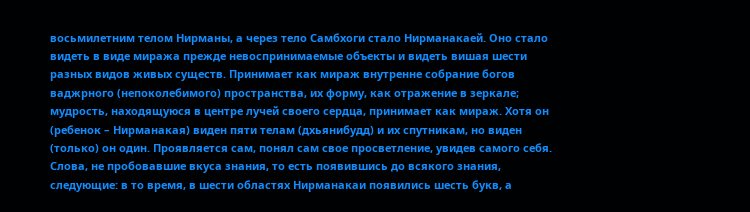восьмилетним телом Нирманы, а через тело Самбхоги стало Нирманакаей. Оно стало видеть в виде миража прежде невоспринимаемые объекты и видеть вишая шести разных видов живых существ. Принимает как мираж внутренне собрание богов ваджрного (непоколебимого) пространства, их форму, как отражение в зеркале; мудрость, находящуюся в центре лучей своего сердца, принимает как мираж. Хотя он (ребенок – Нирманакая) виден пяти телам (дхьянибудд) и их спутникам, но виден (только) он один. Проявляется сам, понял сам свое просветление, увидев самого себя. Слова, не пробовавшие вкуса знания, то есть появившись до всякого знания, следующие: в то время, в шести областях Нирманакаи появились шесть букв, а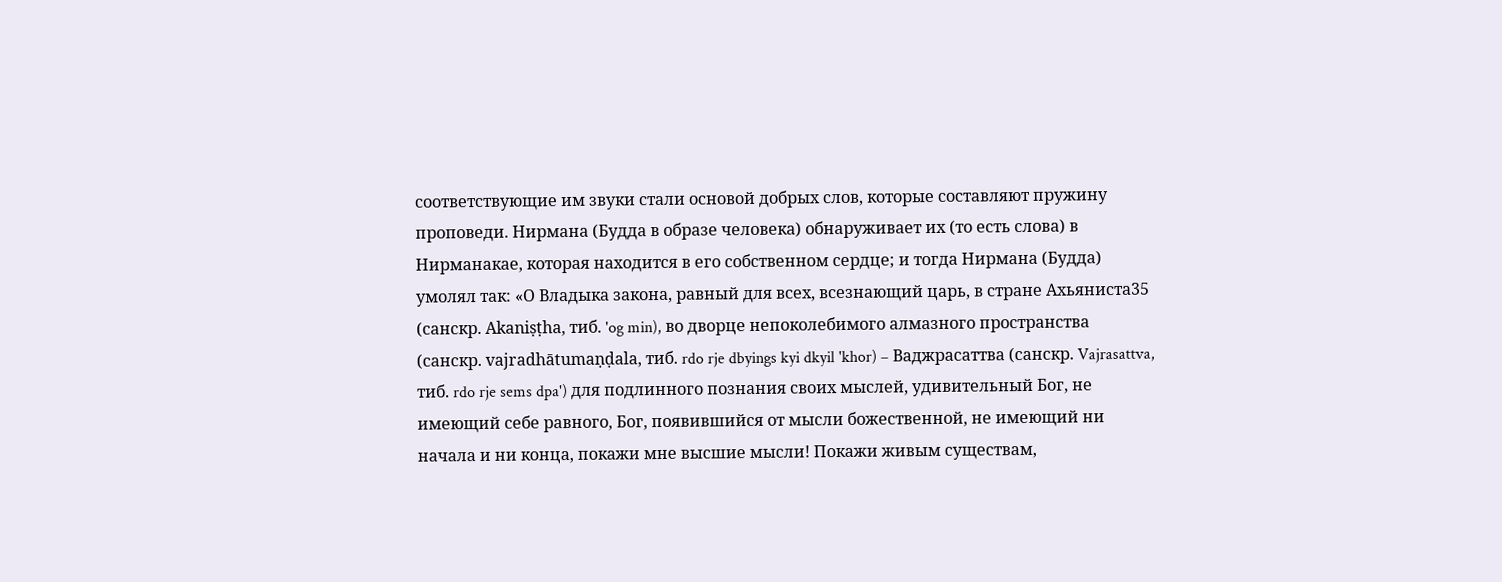соответствующие им звуки стали основой добрых слов, которые составляют пружину проповеди. Нирмана (Будда в образе человека) обнаруживает их (то есть слова) в Нирманакае, которая находится в его собственном сердце; и тогда Нирмана (Будда) умолял так: «О Владыка закона, равный для всех, всезнающий царь, в стране Ахьяниста35 (санскр. Akaniṣṭha, тиб. 'og min), во дворце непоколебимого алмазного пространства (санскр. vajradhātumaṇḍala, тиб. rdo rje dbyings kyi dkyil 'khor) – Ваджрасаттва (санскр. Vajrasattva, тиб. rdo rje sems dpa') для подлинного познания своих мыслей, удивительный Бог, не имеющий себе равного, Бог, появившийся от мысли божественной, не имеющий ни начала и ни конца, покажи мне высшие мысли! Покажи живым существам,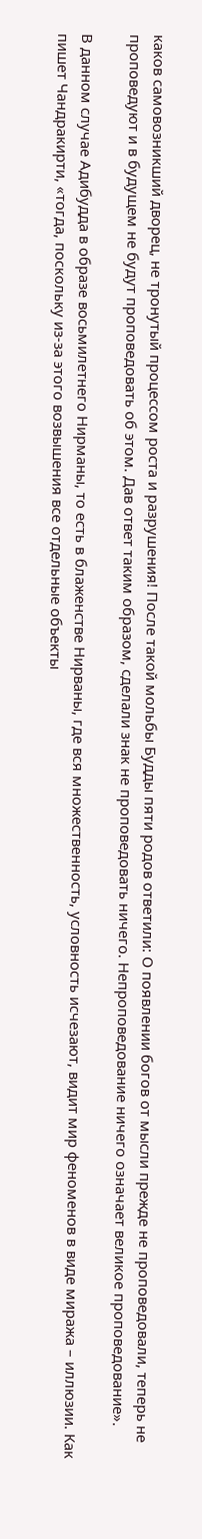каков самовозникший дворец, не тронутый процессом роста и разрушения! После такой мольбы Будды пяти родов ответили: О появлении богов от мысли прежде не проповедовали, теперь не проповедуют и в будущем не будут проповедовать об этом. Дав ответ таким образом, сделали знак не проповедовать ничего. Непроповедование ничего означает великое проповедование».

В данном случае Адибудда в образе восьмилетнего Нирманы, то есть в блаженстве Нирваны, где вся множественность, условность исчезают, видит мир феноменов в виде миража – иллюзии. Как пишет Чандракирти, «тогда, поскольку из-за этого возвышения все отдельные объекты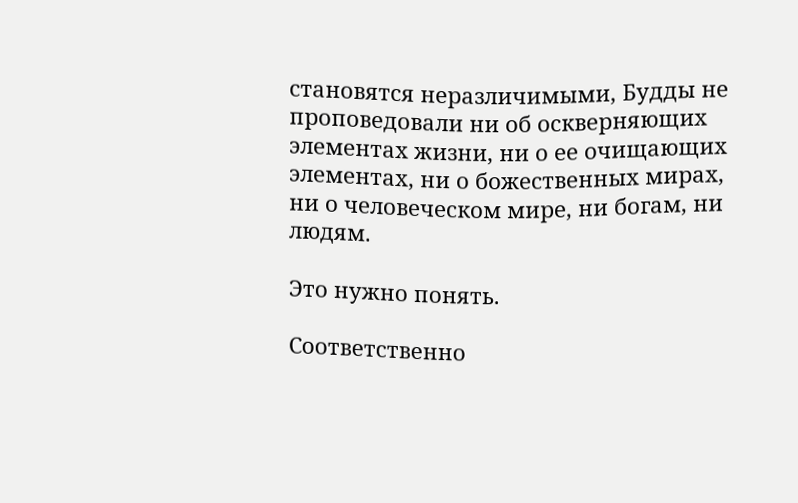становятся неразличимыми, Будды не проповедовали ни об оскверняющих элементах жизни, ни о ее очищающих элементах, ни о божественных мирах, ни о человеческом мире, ни богам, ни людям.

Это нужно понять.

Соответственно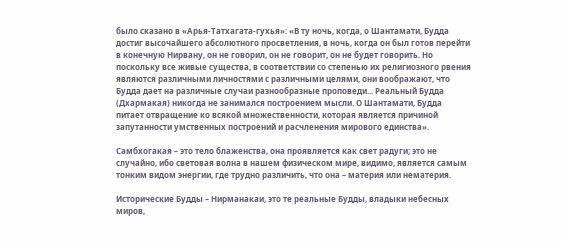было сказано в «Арья-Татхагата-гухья»: «В ту ночь, когда, о Шантамати, Будда достиг высочайшего абсолютного просветления, в ночь, когда он был готов перейти в конечную Нирвану, он не говорил, он не говорит, он не будет говорить. Но поскольку все живые существа, в соответствии со степенью их религиозного рвения являются различными личностями с различными целями, они воображают, что Будда дает на различные случаи разнообразные проповеди... Реальный Будда (Дхармакая) никогда не занимался построением мысли. О Шантамати, Будда питает отвращение ко всякой множественности, которая является причиной запутанности умственных построений и расчленения мирового единства».

Самбхогакая – это тело блаженства, она проявляется как свет радуги; это не случайно, ибо световая волна в нашем физическом мире, видимо, является самым тонким видом энергии, где трудно различить, что она – материя или нематерия.

Исторические Будды – Нирманакаи, это те реальные Будды, владыки небесных миров,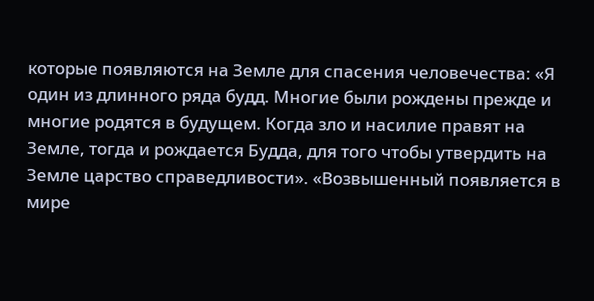которые появляются на Земле для спасения человечества: «Я один из длинного ряда будд. Многие были рождены прежде и многие родятся в будущем. Когда зло и насилие правят на Земле, тогда и рождается Будда, для того чтобы утвердить на Земле царство справедливости». «Возвышенный появляется в мире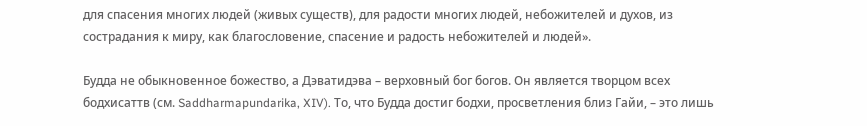для спасения многих людей (живых существ), для радости многих людей, небожителей и духов, из сострадания к миру, как благословение, спасение и радость небожителей и людей».

Будда не обыкновенное божество, а Дэватидэва – верховный бог богов. Он является творцом всех бодхисаттв (см. Saddharmapundarika, XIV). То, что Будда достиг бодхи, просветления близ Гайи, – это лишь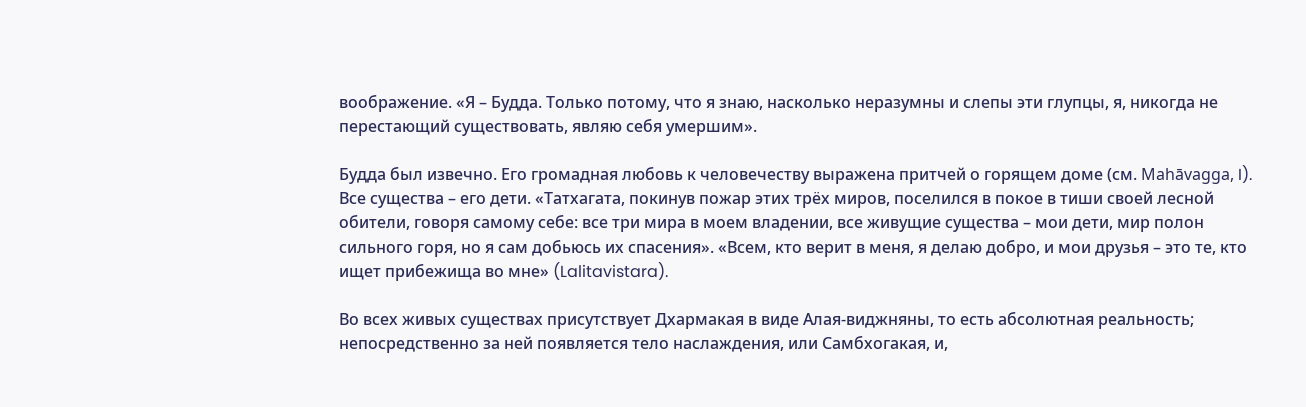воображение. «Я – Будда. Только потому, что я знаю, насколько неразумны и слепы эти глупцы, я, никогда не перестающий существовать, являю себя умершим».

Будда был извечно. Его громадная любовь к человечеству выражена притчей о горящем доме (см. Mahāvagga, I). Все существа – его дети. «Татхагата, покинув пожар этих трёх миров, поселился в покое в тиши своей лесной обители, говоря самому себе: все три мира в моем владении, все живущие существа – мои дети, мир полон сильного горя, но я сам добьюсь их спасения». «Всем, кто верит в меня, я делаю добро, и мои друзья – это те, кто ищет прибежища во мне» (Lalitavistara).

Во всех живых существах присутствует Дхармакая в виде Алая-виджняны, то есть абсолютная реальность; непосредственно за ней появляется тело наслаждения, или Самбхогакая, и,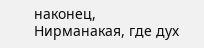наконец, Нирманакая, где дух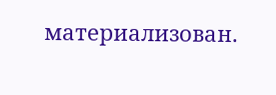материализован.